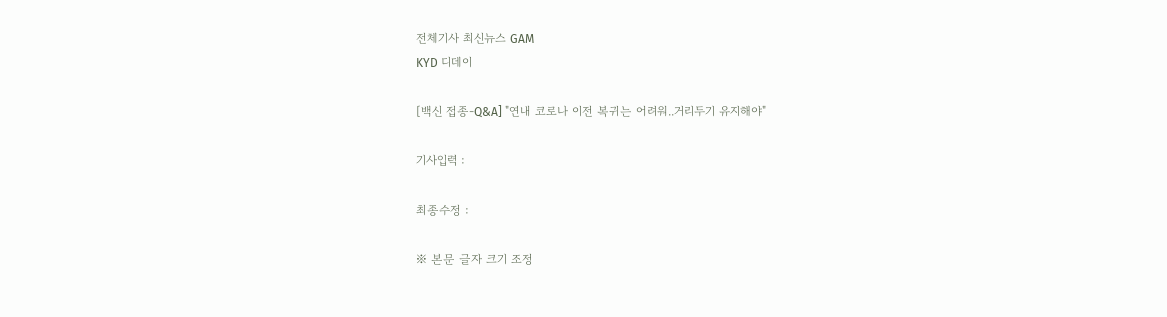전체기사 최신뉴스 GAM
KYD 디데이

[백신 접종-Q&A] "연내 코로나 이전 복귀는 어려워..거리두기 유지해야"

기사입력 :

최종수정 :

※ 본문 글자 크기 조정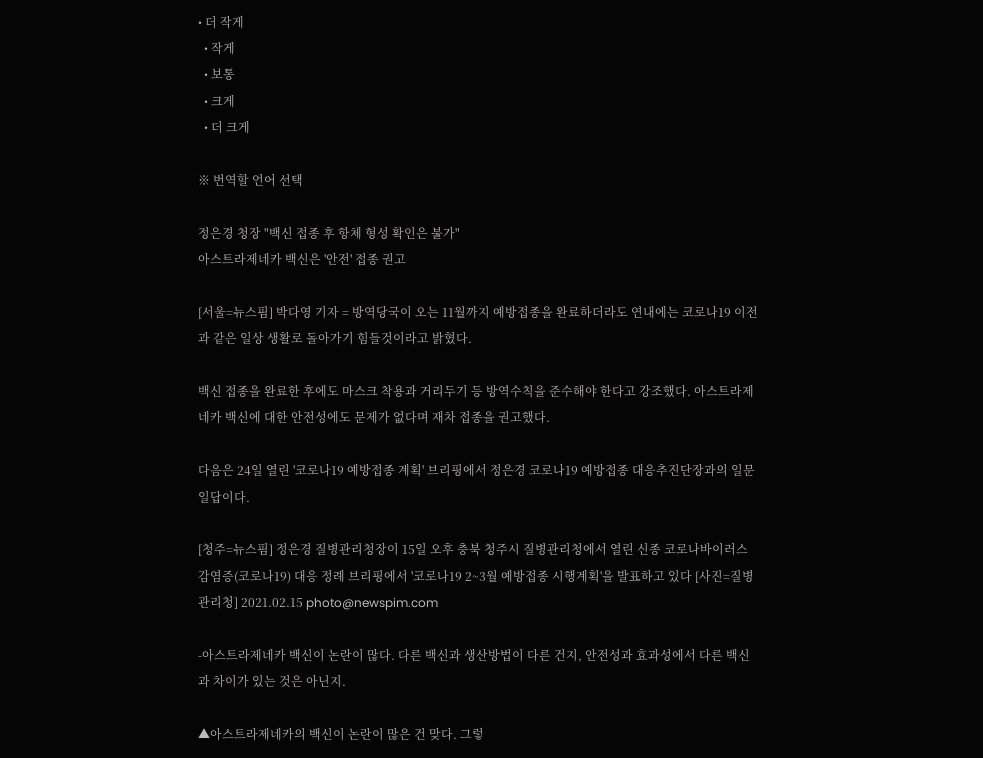• 더 작게
  • 작게
  • 보통
  • 크게
  • 더 크게

※ 번역할 언어 선택

정은경 청장 "백신 접종 후 항체 형성 확인은 불가"
아스트라제네카 백신은 '안전' 접종 권고

[서울=뉴스핌] 박다영 기자 = 방역당국이 오는 11월까지 예방접종을 완료하더라도 연내에는 코로나19 이전과 같은 일상 생활로 돌아가기 힘들것이라고 밝혔다.

백신 접종을 완료한 후에도 마스크 착용과 거리두기 등 방역수칙을 준수해야 한다고 강조했다. 아스트라제네카 백신에 대한 안전성에도 문제가 없다며 재차 접종을 권고했다.

다음은 24일 열린 '코로나19 예방접종 계획' 브리핑에서 정은경 코로나19 예방접종 대응추진단장과의 일문일답이다.

[청주=뉴스핌] 정은경 질병관리청장이 15일 오후 충북 청주시 질병관리청에서 열린 신종 코로나바이러스 감염증(코로나19) 대응 정례 브리핑에서 '코로나19 2~3월 예방접종 시행계획'을 발표하고 있다 [사진=질병관리청] 2021.02.15 photo@newspim.com

-아스트라제네카 백신이 논란이 많다. 다른 백신과 생산방법이 다른 건지, 안전성과 효과성에서 다른 백신과 차이가 있는 것은 아닌지.

▲아스트라제네카의 백신이 논란이 많은 건 맞다. 그렇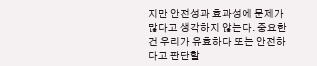지만 안전성과 효과성에 문제가 많다고 생각하지 않는다. 중요한 건 우리가 유효하다 또는 안전하다고 판단할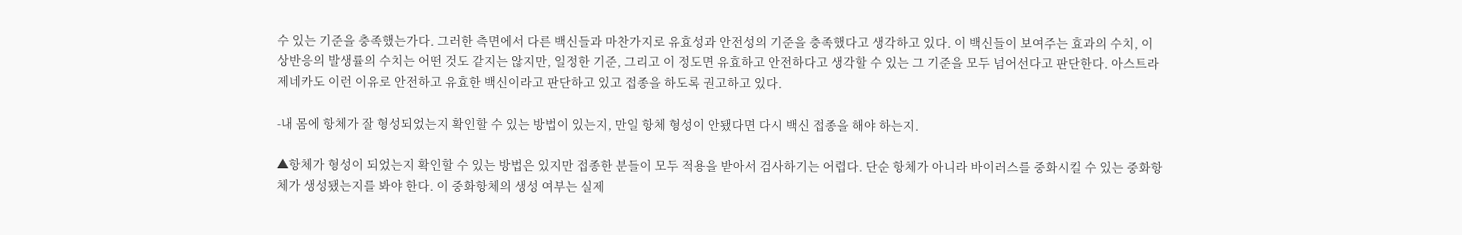수 있는 기준을 충족했는가다. 그러한 측면에서 다른 백신들과 마찬가지로 유효성과 안전성의 기준을 충족했다고 생각하고 있다. 이 백신들이 보여주는 효과의 수치, 이상반응의 발생률의 수치는 어떤 것도 같지는 않지만, 일정한 기준, 그리고 이 정도면 유효하고 안전하다고 생각할 수 있는 그 기준을 모두 넘어선다고 판단한다. 아스트라제네카도 이런 이유로 안전하고 유효한 백신이라고 판단하고 있고 접종을 하도록 권고하고 있다.

-내 몸에 항체가 잘 형성되었는지 확인할 수 있는 방법이 있는지, 만일 항체 형성이 안됐다면 다시 백신 접종을 해야 하는지.

▲항체가 형성이 되었는지 확인할 수 있는 방법은 있지만 접종한 분들이 모두 적용을 받아서 검사하기는 어렵다. 단순 항체가 아니라 바이러스를 중화시킬 수 있는 중화항체가 생성됐는지를 봐야 한다. 이 중화항체의 생성 여부는 실제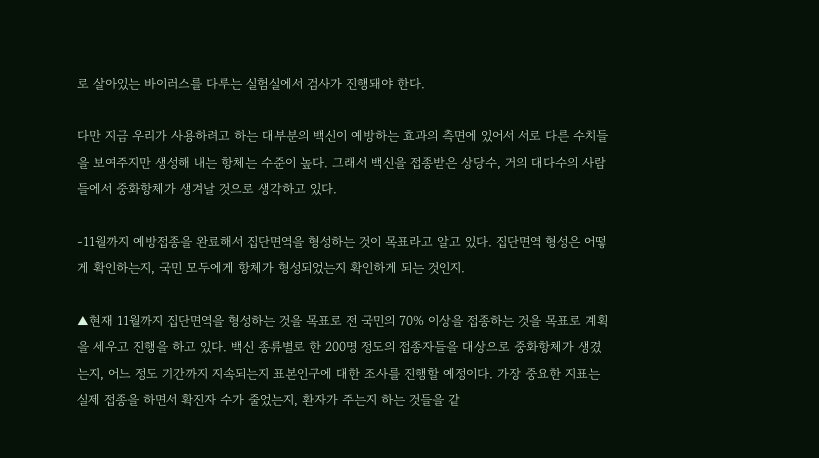로 살아있는 바이러스를 다루는 실험실에서 검사가 진행돼야 한다.

다만 지금 우리가 사용하려고 하는 대부분의 백신이 예방하는 효과의 측면에 있어서 서로 다른 수치들을 보여주지만 생성해 내는 항체는 수준이 높다. 그래서 백신을 접종받은 상당수, 거의 대다수의 사람들에서 중화항체가 생겨날 것으로 생각하고 있다.

-11월까지 예방접종을 완료해서 집단면역을 형성하는 것이 목표라고 알고 있다. 집단면역 형성은 어떻게 확인하는지, 국민 모두에게 항체가 형성되었는지 확인하게 되는 것인지.

▲현재 11월까지 집단면역을 형성하는 것을 목표로 전 국민의 70% 이상을 접종하는 것을 목표로 계획을 세우고 진행을 하고 있다. 백신 종류별로 한 200명 정도의 접종자들을 대상으로 중화항체가 생겼는지, 어느 정도 기간까지 지속되는지 표본인구에 대한 조사를 진행할 예정이다. 가장 중요한 지표는 실제 접종을 하면서 확진자 수가 줄었는지, 환자가 주는지 하는 것들을 같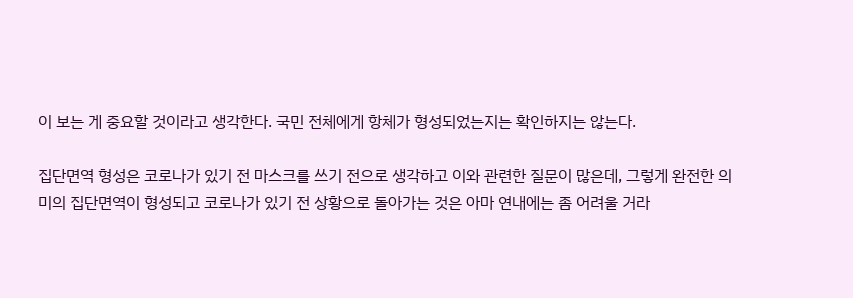이 보는 게 중요할 것이라고 생각한다. 국민 전체에게 항체가 형성되었는지는 확인하지는 않는다.

집단면역 형성은 코로나가 있기 전 마스크를 쓰기 전으로 생각하고 이와 관련한 질문이 많은데, 그렇게 완전한 의미의 집단면역이 형성되고 코로나가 있기 전 상황으로 돌아가는 것은 아마 연내에는 좀 어려울 거라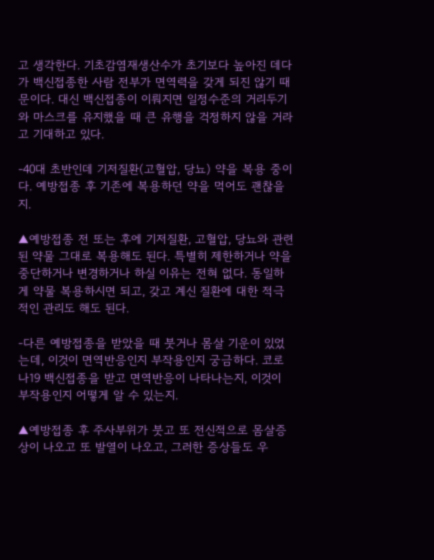고 생각한다. 기초감염재생산수가 초기보다 높아진 데다가 백신접종한 사람 전부가 면역력을 갖게 되진 않기 때문이다. 대신 백신접종이 이뤄지면 일정수준의 거리두기와 마스크를 유지했을 때 큰 유행을 걱정하지 않을 거라고 기대하고 있다.

-40대 초반인데 기저질환(고혈압, 당뇨) 약을 복용 중이다. 예방접종 후 기존에 복용하던 약을 먹어도 괜찮을지.

▲예방접종 전 또는 후에 기저질환, 고혈압, 당뇨와 관련된 약물 그대로 복용해도 된다. 특별히 제한하거나 약을 중단하거나 변경하거나 하실 이유는 전혀 없다. 동일하게 약물 복용하시면 되고, 갖고 계신 질환에 대한 적극적인 관리도 해도 된다.

-다른 예방접종을 받았을 때 붓거나 몸살 기운이 있었는데, 이것이 면역반응인지 부작용인지 궁금하다. 코로나19 백신접종을 받고 면역반응이 나타나는지, 이것이 부작용인지 어떻게 알 수 있는지.

▲예방접종 후 주사부위가 붓고 또 전신적으로 몸살증상이 나오고 또 발열이 나오고, 그러한 증상들도 우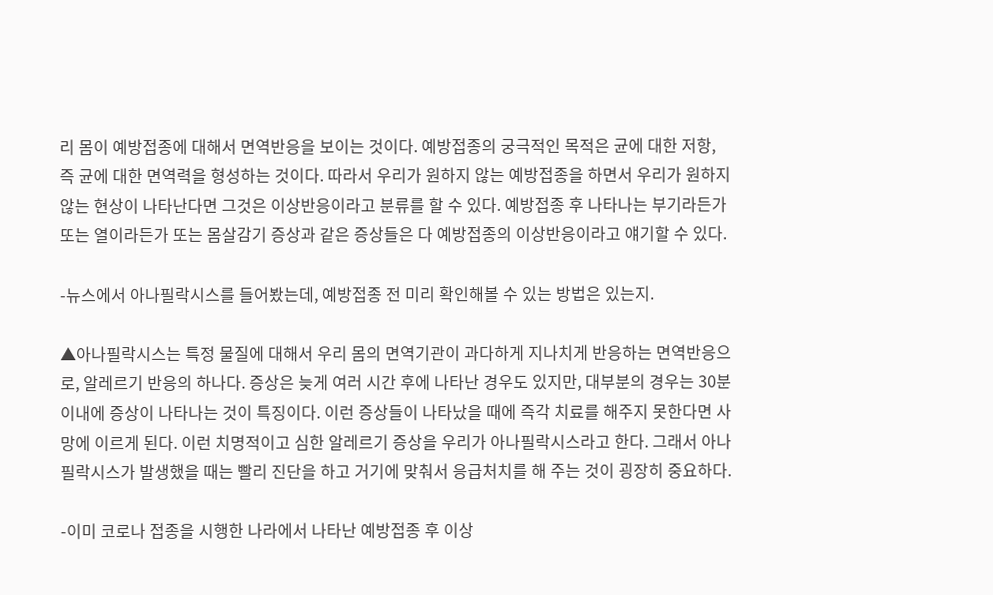리 몸이 예방접종에 대해서 면역반응을 보이는 것이다. 예방접종의 궁극적인 목적은 균에 대한 저항, 즉 균에 대한 면역력을 형성하는 것이다. 따라서 우리가 원하지 않는 예방접종을 하면서 우리가 원하지 않는 현상이 나타난다면 그것은 이상반응이라고 분류를 할 수 있다. 예방접종 후 나타나는 부기라든가 또는 열이라든가 또는 몸살감기 증상과 같은 증상들은 다 예방접종의 이상반응이라고 얘기할 수 있다.

-뉴스에서 아나필락시스를 들어봤는데, 예방접종 전 미리 확인해볼 수 있는 방법은 있는지.

▲아나필락시스는 특정 물질에 대해서 우리 몸의 면역기관이 과다하게 지나치게 반응하는 면역반응으로, 알레르기 반응의 하나다. 증상은 늦게 여러 시간 후에 나타난 경우도 있지만, 대부분의 경우는 30분 이내에 증상이 나타나는 것이 특징이다. 이런 증상들이 나타났을 때에 즉각 치료를 해주지 못한다면 사망에 이르게 된다. 이런 치명적이고 심한 알레르기 증상을 우리가 아나필락시스라고 한다. 그래서 아나필락시스가 발생했을 때는 빨리 진단을 하고 거기에 맞춰서 응급처치를 해 주는 것이 굉장히 중요하다.

-이미 코로나 접종을 시행한 나라에서 나타난 예방접종 후 이상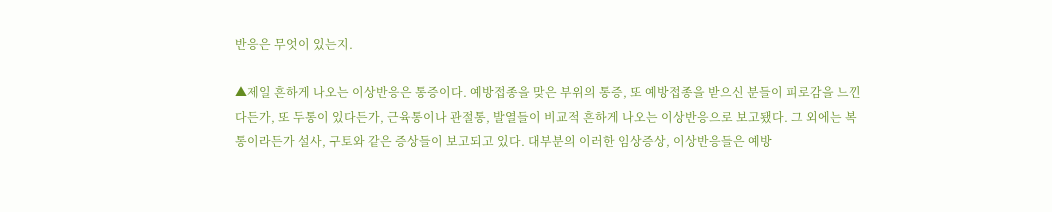반응은 무엇이 있는지.

▲제일 흔하게 나오는 이상반응은 통증이다. 예방접종을 맞은 부위의 통증, 또 예방접종을 받으신 분들이 피로감을 느낀다든가, 또 두통이 있다든가, 근육통이나 관절통, 발열들이 비교적 흔하게 나오는 이상반응으로 보고됐다. 그 외에는 복통이라든가 설사, 구토와 같은 증상들이 보고되고 있다. 대부분의 이러한 임상증상, 이상반응들은 예방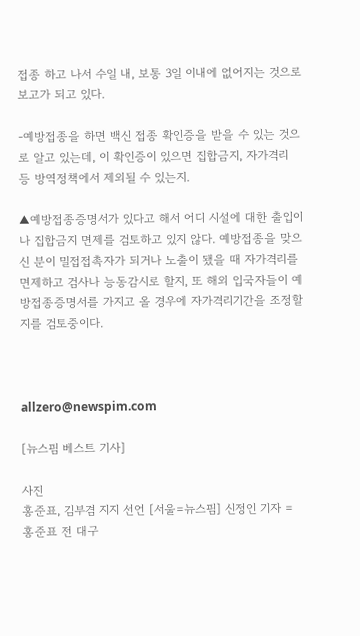접종 하고 나서 수일 내, 보통 3일 이내에 없어지는 것으로 보고가 되고 있다.

-예방접종을 하면 백신 접종 확인증을 받을 수 있는 것으로 알고 있는데, 이 확인증이 있으면 집합금지, 자가격리 등 방역정책에서 제외될 수 있는지.

▲예방접종증명서가 있다고 해서 어디 시설에 대한 출입이나 집합금지 면제를 검토하고 있지 않다. 예방접종을 맞으신 분이 밀접접촉자가 되거나 노출이 됐을 때 자가격리를 면제하고 검사나 능동감시로 할지, 또 해외 입국자들이 예방접종증명서를 가지고 올 경우에 자가격리기간을 조정할지를 검토중이다.



allzero@newspim.com

[뉴스핌 베스트 기사]

사진
홍준표, 김부겸 지지 선언 [서울=뉴스핌] 신정인 기자 = 홍준표 전 대구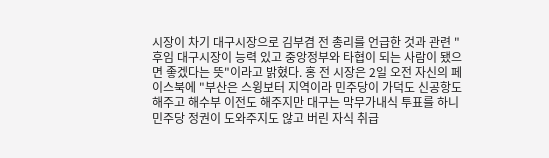시장이 차기 대구시장으로 김부겸 전 총리를 언급한 것과 관련 "후임 대구시장이 능력 있고 중앙정부와 타협이 되는 사람이 됐으면 좋겠다는 뜻"이라고 밝혔다. 홍 전 시장은 2일 오전 자신의 페이스북에 "부산은 스윙보터 지역이라 민주당이 가덕도 신공항도 해주고 해수부 이전도 해주지만 대구는 막무가내식 투표를 하니 민주당 정권이 도와주지도 않고 버린 자식 취급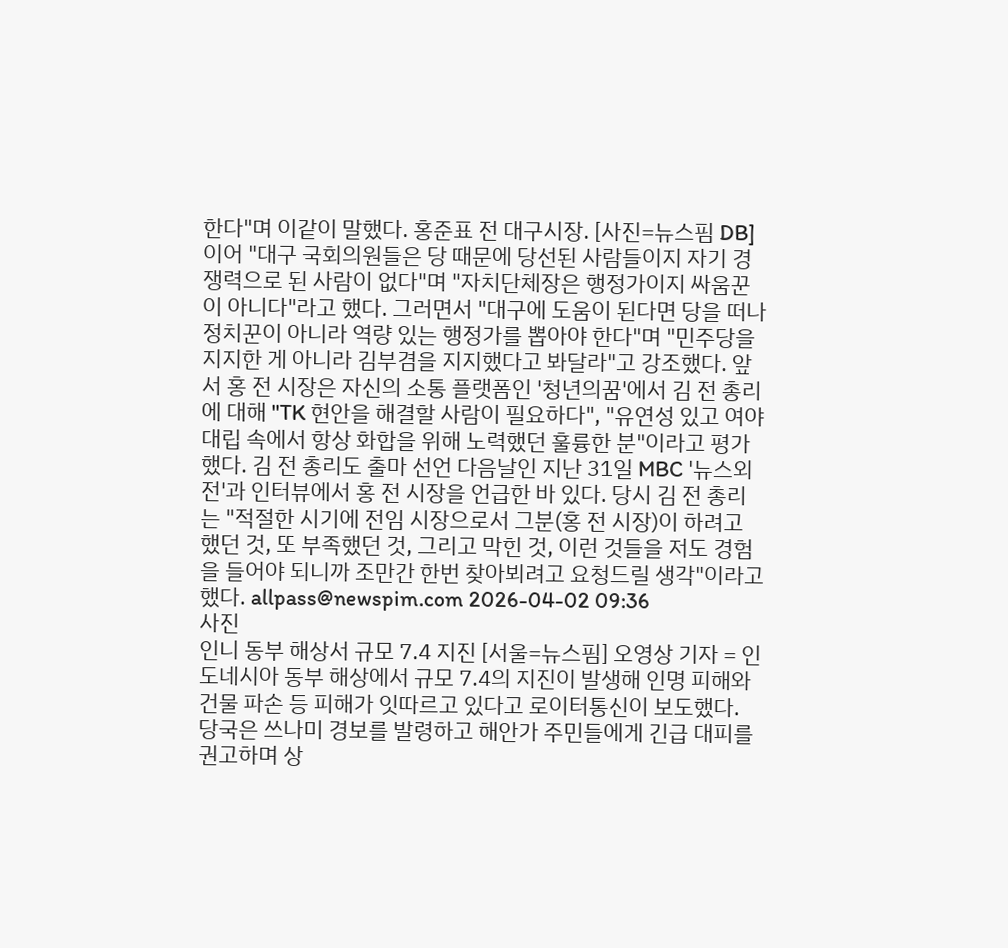한다"며 이같이 말했다. 홍준표 전 대구시장. [사진=뉴스핌 DB] 이어 "대구 국회의원들은 당 때문에 당선된 사람들이지 자기 경쟁력으로 된 사람이 없다"며 "자치단체장은 행정가이지 싸움꾼이 아니다"라고 했다. 그러면서 "대구에 도움이 된다면 당을 떠나 정치꾼이 아니라 역량 있는 행정가를 뽑아야 한다"며 "민주당을 지지한 게 아니라 김부겸을 지지했다고 봐달라"고 강조했다. 앞서 홍 전 시장은 자신의 소통 플랫폼인 '청년의꿈'에서 김 전 총리에 대해 "TK 현안을 해결할 사람이 필요하다", "유연성 있고 여야 대립 속에서 항상 화합을 위해 노력했던 훌륭한 분"이라고 평가했다. 김 전 총리도 출마 선언 다음날인 지난 31일 MBC '뉴스외전'과 인터뷰에서 홍 전 시장을 언급한 바 있다. 당시 김 전 총리는 "적절한 시기에 전임 시장으로서 그분(홍 전 시장)이 하려고 했던 것, 또 부족했던 것, 그리고 막힌 것, 이런 것들을 저도 경험을 들어야 되니까 조만간 한번 찾아뵈려고 요청드릴 생각"이라고 했다. allpass@newspim.com 2026-04-02 09:36
사진
인니 동부 해상서 규모 7.4 지진 [서울=뉴스핌] 오영상 기자 = 인도네시아 동부 해상에서 규모 7.4의 지진이 발생해 인명 피해와 건물 파손 등 피해가 잇따르고 있다고 로이터통신이 보도했다. 당국은 쓰나미 경보를 발령하고 해안가 주민들에게 긴급 대피를 권고하며 상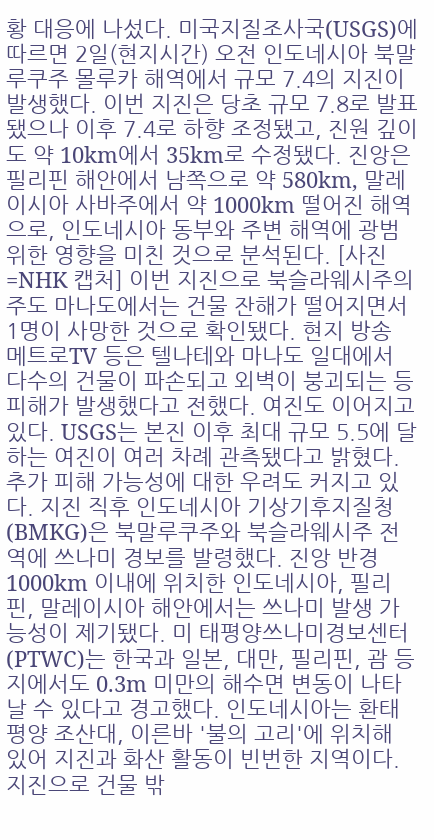황 대응에 나섰다. 미국지질조사국(USGS)에 따르면 2일(현지시간) 오전 인도네시아 북말루쿠주 몰루카 해역에서 규모 7.4의 지진이 발생했다. 이번 지진은 당초 규모 7.8로 발표됐으나 이후 7.4로 하향 조정됐고, 진원 깊이도 약 10km에서 35km로 수정됐다. 진앙은 필리핀 해안에서 남쪽으로 약 580km, 말레이시아 사바주에서 약 1000km 떨어진 해역으로, 인도네시아 동부와 주변 해역에 광범위한 영향을 미친 것으로 분석된다. [사진=NHK 캡처] 이번 지진으로 북슬라웨시주의 주도 마나도에서는 건물 잔해가 떨어지면서 1명이 사망한 것으로 확인됐다. 현지 방송 메트로TV 등은 텔나테와 마나도 일대에서 다수의 건물이 파손되고 외벽이 붕괴되는 등 피해가 발생했다고 전했다. 여진도 이어지고 있다. USGS는 본진 이후 최대 규모 5.5에 달하는 여진이 여러 차례 관측됐다고 밝혔다. 추가 피해 가능성에 대한 우려도 커지고 있다. 지진 직후 인도네시아 기상기후지질청(BMKG)은 북말루쿠주와 북슬라웨시주 전역에 쓰나미 경보를 발령했다. 진앙 반경 1000km 이내에 위치한 인도네시아, 필리핀, 말레이시아 해안에서는 쓰나미 발생 가능성이 제기됐다. 미 태평양쓰나미경보센터(PTWC)는 한국과 일본, 대만, 필리핀, 괌 등지에서도 0.3m 미만의 해수면 변동이 나타날 수 있다고 경고했다. 인도네시아는 환태평양 조산대, 이른바 '불의 고리'에 위치해 있어 지진과 화산 활동이 빈번한 지역이다. 지진으로 건물 밖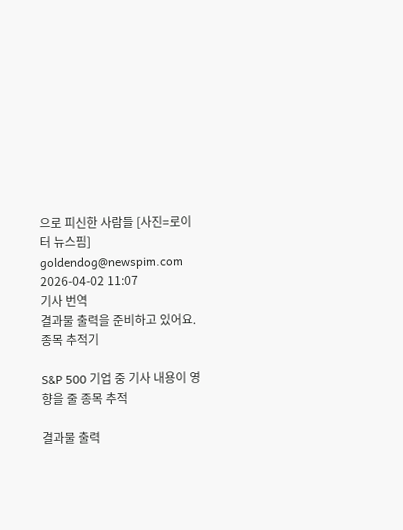으로 피신한 사람들 [사진=로이터 뉴스핌] goldendog@newspim.com 2026-04-02 11:07
기사 번역
결과물 출력을 준비하고 있어요.
종목 추적기

S&P 500 기업 중 기사 내용이 영향을 줄 종목 추적

결과물 출력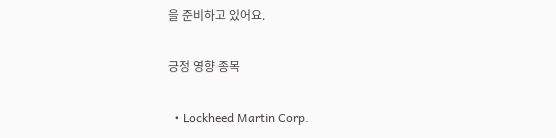을 준비하고 있어요.

긍정 영향 종목

  • Lockheed Martin Corp.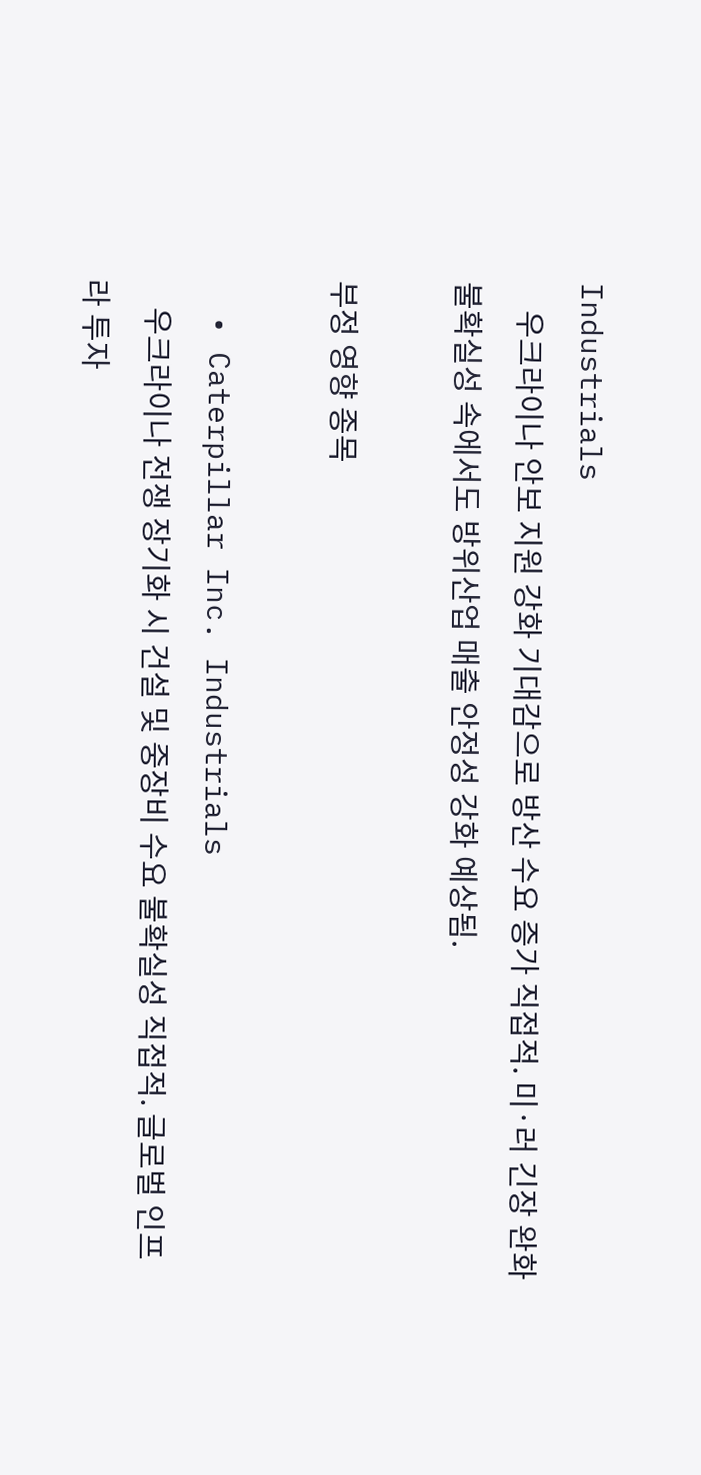Industrials
    우크라이나 안보 지원 강화 기대감으로 방산 수요 증가 직접적. 미·러 긴장 완화 불확실성 속에서도 방위산업 매출 안정성 강화 예상됨.

부정 영향 종목

  • Caterpillar Inc. Industrials
    우크라이나 전쟁 장기화 시 건설 및 중장비 수요 불확실성 직접적. 글로벌 인프라 투자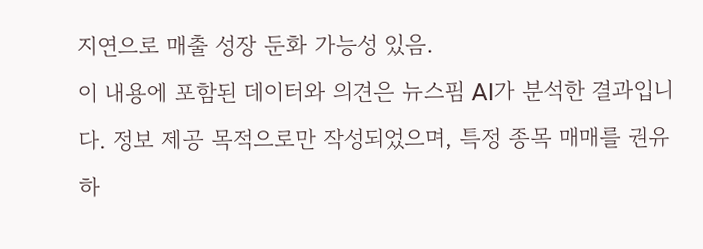지연으로 매출 성장 둔화 가능성 있음.
이 내용에 포함된 데이터와 의견은 뉴스핌 AI가 분석한 결과입니다. 정보 제공 목적으로만 작성되었으며, 특정 종목 매매를 권유하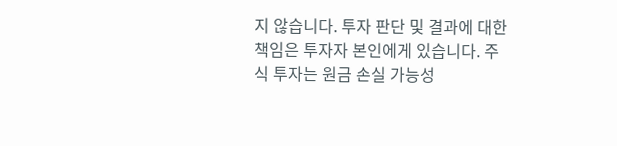지 않습니다. 투자 판단 및 결과에 대한 책임은 투자자 본인에게 있습니다. 주식 투자는 원금 손실 가능성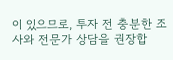이 있으므로, 투자 전 충분한 조사와 전문가 상담을 권장합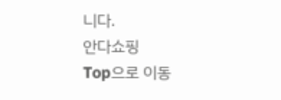니다.
안다쇼핑
Top으로 이동